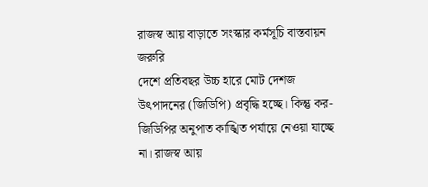রাজস্ব আয় বাড়াতে সংস্কার কর্মসূচি বাস্তবায়ন জরুরি
দেশে প্রতিবছর উচ্চ হারে মোট দেশজ উৎপাদনের (জিডিপি) প্রবৃদ্ধি হচ্ছে। কিন্তু কর-জিডিপির অনুপাত কাঙ্খিত পর্যায়ে নেওয়া যাচ্ছে না। রাজস্ব আয়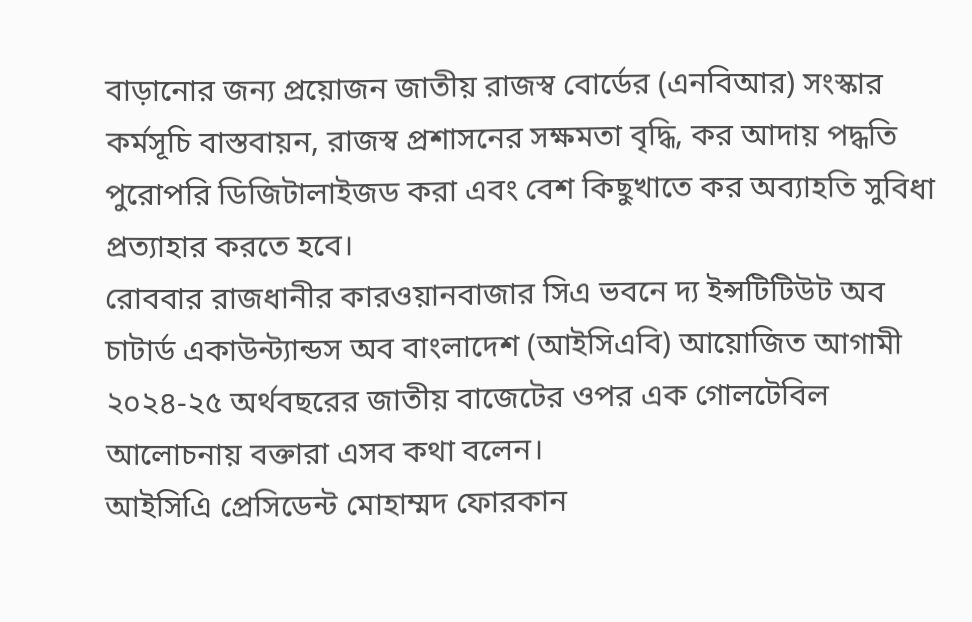বাড়ানোর জন্য প্রয়োজন জাতীয় রাজস্ব বোর্ডের (এনবিআর) সংস্কার কর্মসূচি বাস্তবায়ন, রাজস্ব প্রশাসনের সক্ষমতা বৃদ্ধি, কর আদায় পদ্ধতি পুরোপরি ডিজিটালাইজড করা এবং বেশ কিছুখাতে কর অব্যাহতি সুবিধা প্রত্যাহার করতে হবে।
রোববার রাজধানীর কারওয়ানবাজার সিএ ভবনে দ্য ইন্সটিটিউট অব চাটার্ড একাউন্ট্যান্ডস অব বাংলাদেশ (আইসিএবি) আয়োজিত আগামী ২০২৪-২৫ অর্থবছরের জাতীয় বাজেটের ওপর এক গোলটেবিল আলোচনায় বক্তারা এসব কথা বলেন।
আইসিএি প্রেসিডেন্ট মোহাম্মদ ফোরকান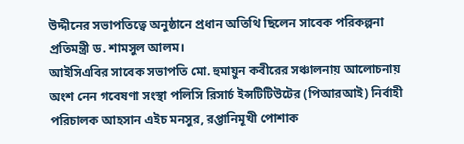উদ্দীনের সভাপতিত্বে অনুষ্ঠানে প্রধান অতিথি ছিলেন সাবেক পরিকল্পনা প্রতিমন্ত্রী ড. শামসুল আলম।
আইসিএবির সাবেক সভাপতি মো. হুমায়ুন কবীরের সঞ্চালনায় আলোচনায় অংশ নেন গবেষণা সংস্থা পলিসি রিসার্চ ইন্সটিটিউটের (পিআরআই) নির্বাহী পরিচালক আহসান এইচ মনসুর, রপ্তানিমূখী পোশাক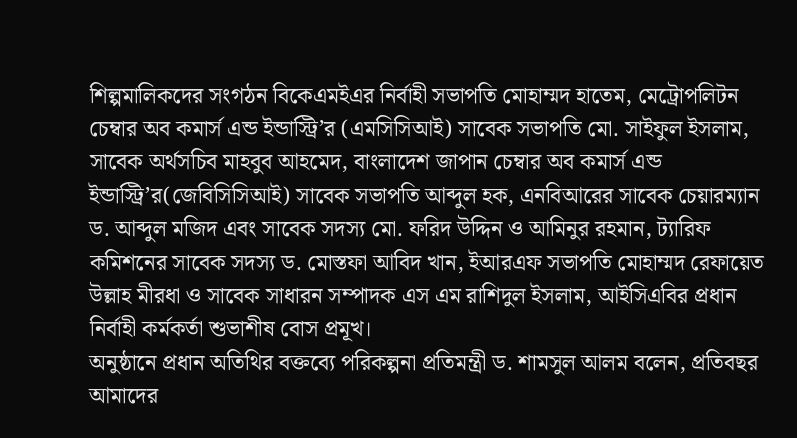শিল্পমালিকদের সংগঠন বিকেএমইএর নির্বাহী সভাপতি মোহাম্মদ হাতেম, মেট্রোপলিটন চেম্বার অব কমার্স এন্ড ইন্ডাস্ট্রি’র (এমসিসিআই) সাবেক সভাপতি মো. সাইফুল ইসলাম, সাবেক অর্থসচিব মাহবুব আহমেদ, বাংলাদেশ জাপান চেম্বার অব কমার্স এন্ড ইন্ডাস্ট্রি’র(জেবিসিসিআই) সাবেক সভাপতি আব্দুল হক, এনবিআরের সাবেক চেয়ারম্যান ড. আব্দুল মজিদ এবং সাবেক সদস্য মো. ফরিদ উদ্দিন ও আমিনুর রহমান, ট্যারিফ কমিশনের সাবেক সদস্য ড. মোস্তফা আবিদ খান, ইআরএফ সভাপতি মোহাম্মদ রেফায়েত উল্লাহ মীরধা ও সাবেক সাধারন সম্পাদক এস এম রাশিদুল ইসলাম, আইসিএবির প্রধান নির্বাহী কর্মকর্তা শুভাশীষ বোস প্রমূখ।
অনুষ্ঠানে প্রধান অতিথির বক্তব্যে পরিকল্পনা প্রতিমন্ত্রী ড. শামসুল আলম বলেন, প্রতিবছর আমাদের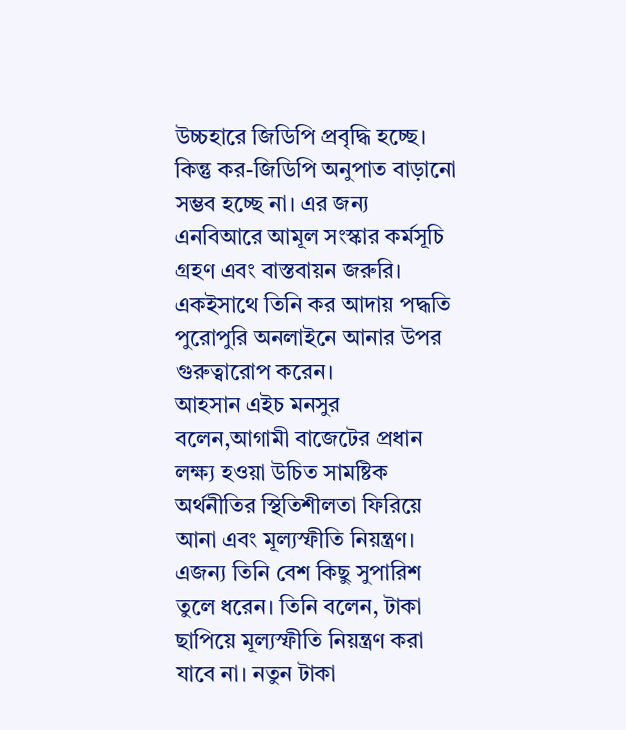উচ্চহারে জিডিপি প্রবৃদ্ধি হচ্ছে। কিন্তু কর-জিডিপি অনুপাত বাড়ানো সম্ভব হচ্ছে না। এর জন্য এনবিআরে আমূল সংস্কার কর্মসূচি গ্রহণ এবং বাস্তবায়ন জরুরি। একইসাথে তিনি কর আদায় পদ্ধতি পুরোপুরি অনলাইনে আনার উপর গুরুত্বারোপ করেন।
আহসান এইচ মনসুর বলেন,আগামী বাজেটের প্রধান লক্ষ্য হওয়া উচিত সামষ্টিক অর্থনীতির স্থিতিশীলতা ফিরিয়ে আনা এবং মূল্যস্ফীতি নিয়ন্ত্রণ। এজন্য তিনি বেশ কিছু সুপারিশ তুলে ধরেন। তিনি বলেন, টাকা ছাপিয়ে মূল্যস্ফীতি নিয়ন্ত্রণ করা যাবে না। নতুন টাকা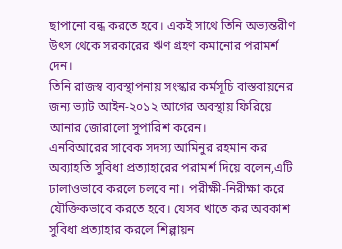ছাপানো বন্ধ করতে হবে। একই সাথে তিনি অভ্যন্তরীণ উৎস থেকে সরকারের ঋণ গ্রহণ কমানোর পরামর্শ দেন।
তিনি রাজস্ব ব্যবস্থাপনায় সংস্কার কর্মসূচি বাস্তবায়নের জন্য ভ্যাট আইন-২০১২ আগের অবস্থায় ফিরিয়ে আনার জোরালো সুপারিশ করেন।
এনবিআরের সাবেক সদস্য আমিনুর রহমান কর অব্যাহতি সুবিধা প্রত্যাহারের পরামর্শ দিয়ে বলেন,এটি ঢালাওভাবে করলে চলবে না। পরীক্ষী-নিরীক্ষা করে যৌক্তিকভাবে করতে হবে। যেসব খাতে কর অবকাশ সুবিধা প্রত্যাহার করলে শিল্পায়ন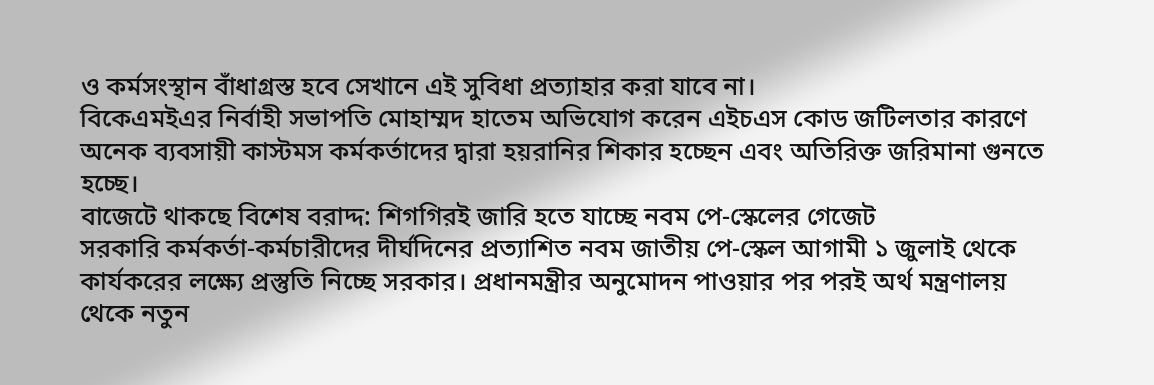ও কর্মসংস্থান বাঁধাগ্রস্ত হবে সেখানে এই সুবিধা প্রত্যাহার করা যাবে না।
বিকেএমইএর নির্বাহী সভাপতি মোহাম্মদ হাতেম অভিযোগ করেন এইচএস কোড জটিলতার কারণে অনেক ব্যবসায়ী কাস্টমস কর্মকর্তাদের দ্বারা হয়রানির শিকার হচ্ছেন এবং অতিরিক্ত জরিমানা গুনতে হচ্ছে।
বাজেটে থাকছে বিশেষ বরাদ্দ: শিগগিরই জারি হতে যাচ্ছে নবম পে-স্কেলের গেজেট
সরকারি কর্মকর্তা-কর্মচারীদের দীর্ঘদিনের প্রত্যাশিত নবম জাতীয় পে-স্কেল আগামী ১ জুলাই থেকে কার্যকরের লক্ষ্যে প্রস্তুতি নিচ্ছে সরকার। প্রধানমন্ত্রীর অনুমোদন পাওয়ার পর পরই অর্থ মন্ত্রণালয় থেকে নতুন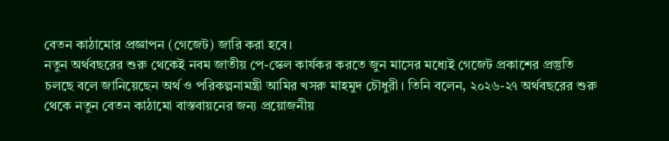বেতন কাঠামোর প্রজ্ঞাপন (গেজেট) জারি করা হবে।
নতুন অর্থবছরের শুরু থেকেই নবম জাতীয় পে-স্কেল কার্যকর করতে জুন মাসের মধ্যেই গেজেট প্রকাশের প্রস্তুতি চলছে বলে জানিয়েছেন অর্থ ও পরিকল্পনামন্ত্রী আমির খসরু মাহমুদ চৌধুরী। তিনি বলেন, ২০২৬-২৭ অর্থবছরের শুরু থেকে নতুন বেতন কাঠামো বাস্তবায়নের জন্য প্রয়োজনীয়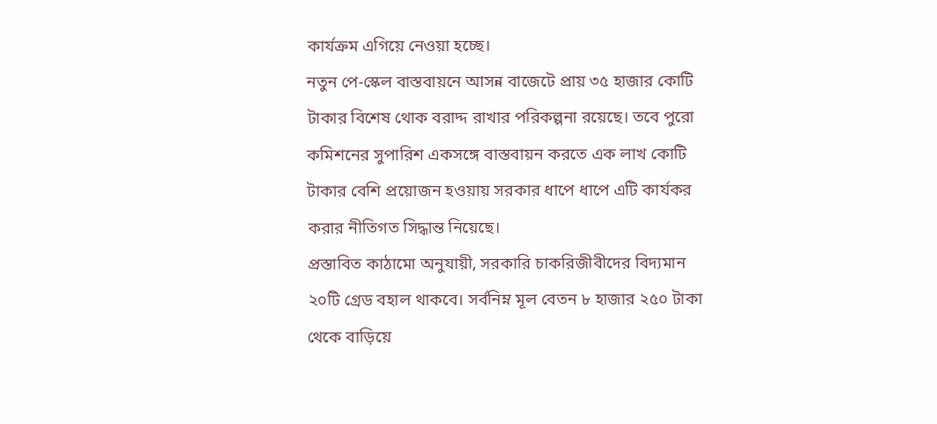কার্যক্রম এগিয়ে নেওয়া হচ্ছে।
নতুন পে-স্কেল বাস্তবায়নে আসন্ন বাজেটে প্রায় ৩৫ হাজার কোটি টাকার বিশেষ থোক বরাদ্দ রাখার পরিকল্পনা রয়েছে। তবে পুরো কমিশনের সুপারিশ একসঙ্গে বাস্তবায়ন করতে এক লাখ কোটি টাকার বেশি প্রয়োজন হওয়ায় সরকার ধাপে ধাপে এটি কার্যকর করার নীতিগত সিদ্ধান্ত নিয়েছে।
প্রস্তাবিত কাঠামো অনুযায়ী, সরকারি চাকরিজীবীদের বিদ্যমান ২০টি গ্রেড বহাল থাকবে। সর্বনিম্ন মূল বেতন ৮ হাজার ২৫০ টাকা থেকে বাড়িয়ে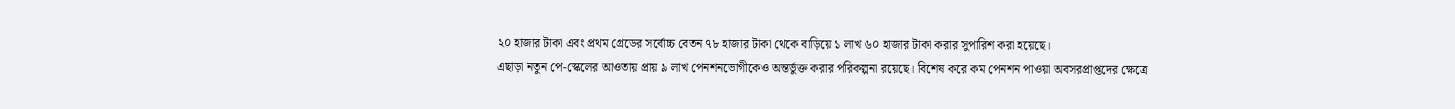২০ হাজার টাকা এবং প্রথম গ্রেডের সর্বোচ্চ বেতন ৭৮ হাজার টাকা থেকে বাড়িয়ে ১ লাখ ৬০ হাজার টাকা করার সুপারিশ করা হয়েছে।
এছাড়া নতুন পে-স্কেলের আওতায় প্রায় ৯ লাখ পেনশনভোগীকেও অন্তর্ভুক্ত করার পরিকল্পনা রয়েছে। বিশেষ করে কম পেনশন পাওয়া অবসরপ্রাপ্তদের ক্ষেত্রে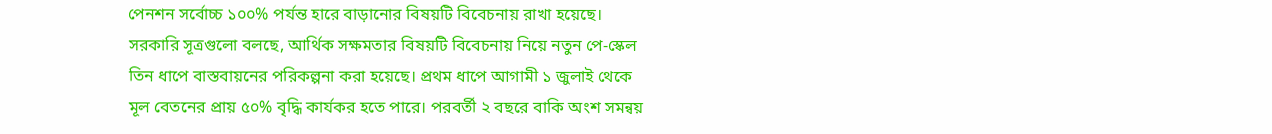পেনশন সর্বোচ্চ ১০০% পর্যন্ত হারে বাড়ানোর বিষয়টি বিবেচনায় রাখা হয়েছে।
সরকারি সূত্রগুলো বলছে, আর্থিক সক্ষমতার বিষয়টি বিবেচনায় নিয়ে নতুন পে-স্কেল তিন ধাপে বাস্তবায়নের পরিকল্পনা করা হয়েছে। প্রথম ধাপে আগামী ১ জুলাই থেকে মূল বেতনের প্রায় ৫০% বৃদ্ধি কার্যকর হতে পারে। পরবর্তী ২ বছরে বাকি অংশ সমন্বয়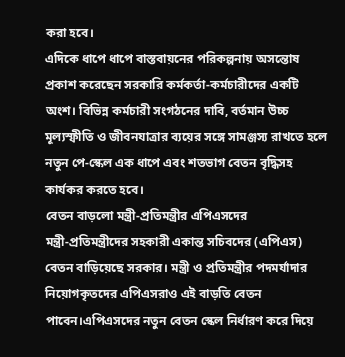করা হবে।
এদিকে ধাপে ধাপে বাস্তবায়নের পরিকল্পনায় অসন্তোষ প্রকাশ করেছেন সরকারি কর্মকর্তা-কর্মচারীদের একটি অংশ। বিভিন্ন কর্মচারী সংগঠনের দাবি, বর্তমান উচ্চ মূল্যস্ফীতি ও জীবনযাত্রার ব্যয়ের সঙ্গে সামঞ্জস্য রাখতে হলে নতুন পে-স্কেল এক ধাপে এবং শতভাগ বেতন বৃদ্ধিসহ কার্যকর করতে হবে।
বেতন বাড়লো মন্ত্রী-প্রতিমন্ত্রীর এপিএসদের
মন্ত্রী-প্রতিমন্ত্রীদের সহকারী একান্ত সচিবদের (এপিএস) বেতন বাড়িয়েছে সরকার। মন্ত্রী ও প্রতিমন্ত্রীর পদমর্যাদার নিয়োগকৃতদের এপিএসরাও এই বাড়তি বেতন পাবেন।এপিএসদের নতুন বেতন স্কেল নির্ধারণ করে দিয়ে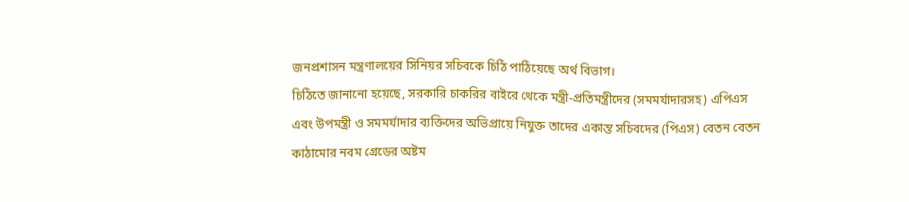জনপ্রশাসন মন্ত্রণালয়ের সিনিয়র সচিবকে চিঠি পাঠিয়েছে অর্থ বিভাগ।
চিঠিতে জানানো হয়েছে, সরকারি চাকরির বাইরে থেকে মন্ত্রী-প্রতিমন্ত্রীদের (সমমর্যাদারসহ) এপিএস এবং উপমন্ত্রী ও সমমর্যাদার ব্যক্তিদের অভিপ্রায়ে নিযুক্ত তাদের একান্ত সচিবদের (পিএস) বেতন বেতন কাঠামোর নবম গ্রেডের অষ্টম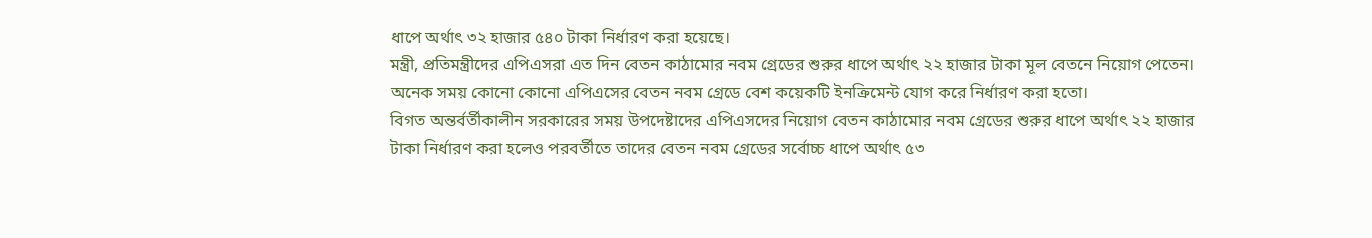ধাপে অর্থাৎ ৩২ হাজার ৫৪০ টাকা নির্ধারণ করা হয়েছে।
মন্ত্রী, প্রতিমন্ত্রীদের এপিএসরা এত দিন বেতন কাঠামোর নবম গ্রেডের শুরুর ধাপে অর্থাৎ ২২ হাজার টাকা মূল বেতনে নিয়োগ পেতেন। অনেক সময় কোনো কোনো এপিএসের বেতন নবম গ্রেডে বেশ কয়েকটি ইনক্রিমেন্ট যোগ করে নির্ধারণ করা হতো।
বিগত অন্তর্বর্তীকালীন সরকারের সময় উপদেষ্টাদের এপিএসদের নিয়োগ বেতন কাঠামোর নবম গ্রেডের শুরুর ধাপে অর্থাৎ ২২ হাজার টাকা নির্ধারণ করা হলেও পরবর্তীতে তাদের বেতন নবম গ্রেডের সর্বোচ্চ ধাপে অর্থাৎ ৫৩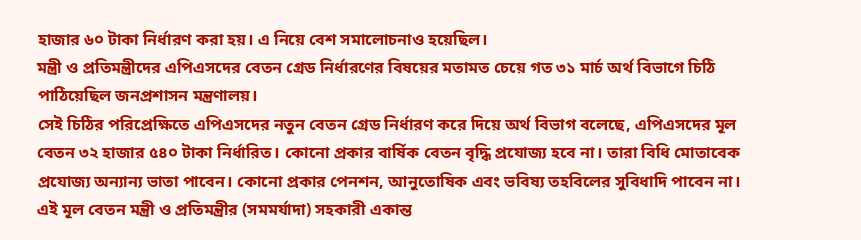হাজার ৬০ টাকা নির্ধারণ করা হয়। এ নিয়ে বেশ সমালোচনাও হয়েছিল।
মন্ত্রী ও প্রতিমন্ত্রীদের এপিএসদের বেতন গ্রেড নির্ধারণের বিষয়ের মতামত চেয়ে গত ৩১ মার্চ অর্থ বিভাগে চিঠি পাঠিয়েছিল জনপ্রশাসন মন্ত্রণালয়।
সেই চিঠির পরিপ্রেক্ষিতে এপিএসদের নতুন বেতন গ্রেড নির্ধারণ করে দিয়ে অর্থ বিভাগ বলেছে, এপিএসদের মূল বেতন ৩২ হাজার ৫৪০ টাকা নির্ধারিত। কোনো প্রকার বার্ষিক বেতন বৃদ্ধি প্রযোজ্য হবে না। তারা বিধি মোতাবেক প্রযোজ্য অন্যান্য ভাতা পাবেন। কোনো প্রকার পেনশন, আনুতোষিক এবং ভবিষ্য তহবিলের সুবিধাদি পাবেন না।
এই মূল বেতন মন্ত্রী ও প্রতিমন্ত্রীর (সমমর্যাদা) সহকারী একান্ত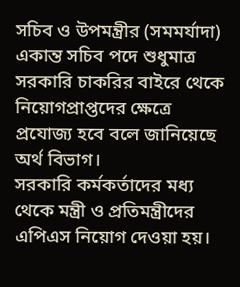সচিব ও উপমন্ত্রীর (সমমর্যাদা) একান্ত সচিব পদে শুধুমাত্র সরকারি চাকরির বাইরে থেকে নিয়োগপ্রাপ্তদের ক্ষেত্রে প্রযোজ্য হবে বলে জানিয়েছে অর্থ বিভাগ।
সরকারি কর্মকর্তাদের মধ্য থেকে মন্ত্রী ও প্রতিমন্ত্রীদের এপিএস নিয়োগ দেওয়া হয়।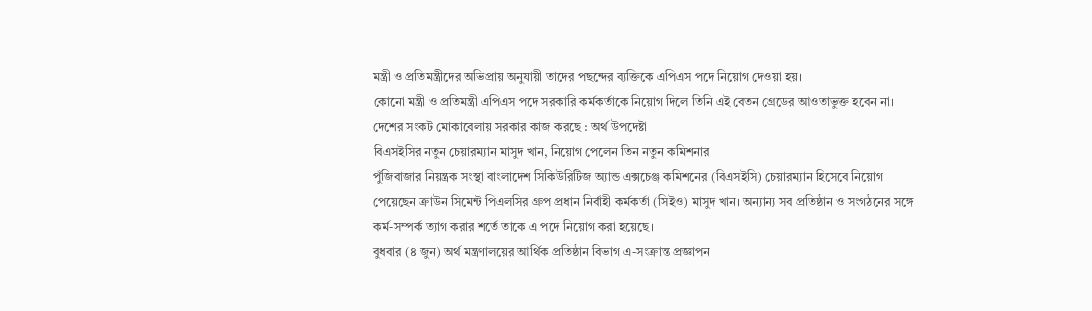মন্ত্রী ও প্রতিমন্ত্রীদের অভিপ্রায় অনুযায়ী তাদের পছন্দের ব্যক্তিকে এপিএস পদে নিয়োগ দেওয়া হয়।
কোনো মন্ত্রী ও প্রতিমন্ত্রী এপিএস পদে সরকারি কর্মকর্তাকে নিয়োগ দিলে তিনি এই বেতন গ্রেডের আওতাভুক্ত হবেন না।
দেশের সংকট মোকাবেলায় সরকার কাজ করছে : অর্থ উপদেষ্টা
বিএসইসির নতুন চেয়ারম্যান মাসুদ খান, নিয়োগ পেলেন তিন নতুন কমিশনার
পুঁজিবাজার নিয়ন্ত্রক সংস্থা বাংলাদেশ সিকিউরিটিজ অ্যান্ড এক্সচেঞ্জ কমিশনের (বিএসইসি) চেয়ারম্যান হিসেবে নিয়োগ পেয়েছেন ক্রাউন সিমেন্ট পিএলসির গ্রুপ প্রধান নির্বাহী কর্মকর্তা (সিইও) মাসুদ খান। অন্যান্য সব প্রতিষ্ঠান ও সংগঠনের সঙ্গে কর্ম-সম্পর্ক ত্যাগ করার শর্তে তাকে এ পদে নিয়োগ করা হয়েছে।
বুধবার (৪ জুন) অর্থ মন্ত্রণালয়ের আর্থিক প্রতিষ্ঠান বিভাগ এ-সংক্রান্ত প্রজ্ঞাপন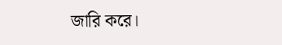জারি করে।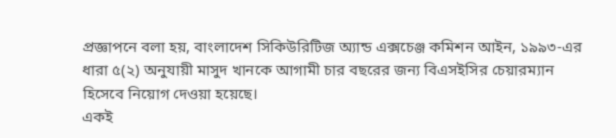প্রজ্ঞাপনে বলা হয়, বাংলাদেশ সিকিউরিটিজ অ্যান্ড এক্সচেঞ্জ কমিশন আইন, ১৯৯৩-এর ধারা ৫(২) অনুযায়ী মাসুদ খানকে আগামী চার বছরের জন্য বিএসইসির চেয়ারম্যান হিসেবে নিয়োগ দেওয়া হয়েছে।
একই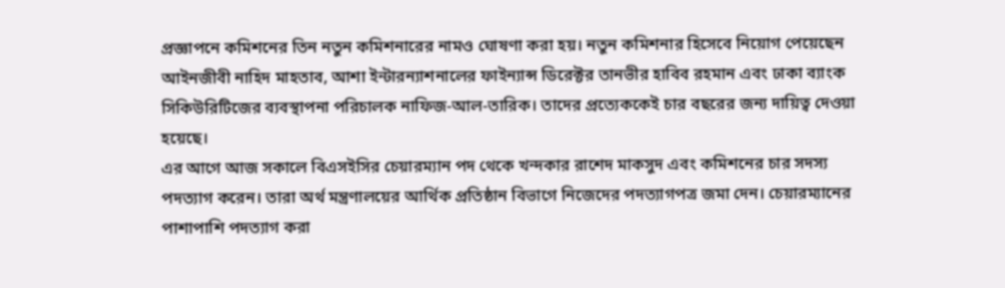প্রজ্ঞাপনে কমিশনের তিন নতুন কমিশনারের নামও ঘোষণা করা হয়। নতুন কমিশনার হিসেবে নিয়োগ পেয়েছেন আইনজীবী নাহিদ মাহতাব, আশা ইন্টারন্যাশনালের ফাইন্যান্স ডিরেক্টর তানভীর হাবিব রহমান এবং ঢাকা ব্যাংক সিকিউরিটিজের ব্যবস্থাপনা পরিচালক নাফিজ-আল-তারিক। তাদের প্রত্যেককেই চার বছরের জন্য দায়িত্ব দেওয়া হয়েছে।
এর আগে আজ সকালে বিএসইসির চেয়ারম্যান পদ থেকে খন্দকার রাশেদ মাকসুদ এবং কমিশনের চার সদস্য পদত্যাগ করেন। তারা অর্থ মন্ত্রণালয়ের আর্থিক প্রতিষ্ঠান বিভাগে নিজেদের পদত্যাগপত্র জমা দেন। চেয়ারম্যানের পাশাপাশি পদত্যাগ করা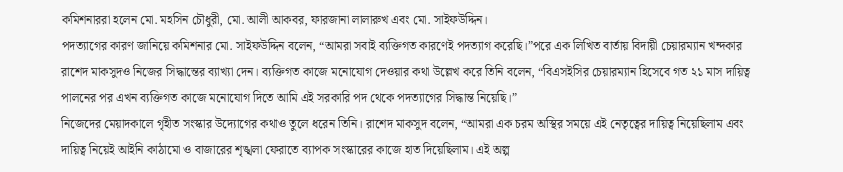কমিশনাররা হলেন মো. মহসিন চৌধুরী, মো. আলী আকবর, ফারজানা লালারুখ এবং মো. সাইফউদ্দিন।
পদত্যাগের কারণ জানিয়ে কমিশনার মো. সাইফউদ্দিন বলেন, “আমরা সবাই ব্যক্তিগত কারণেই পদত্যাগ করেছি।”পরে এক লিখিত বার্তায় বিদায়ী চেয়ারম্যান খন্দকার রাশেদ মাকসুদও নিজের সিদ্ধান্তের ব্যাখ্যা দেন। ব্যক্তিগত কাজে মনোযোগ দেওয়ার কথা উল্লেখ করে তিনি বলেন, “বিএসইসির চেয়ারম্যান হিসেবে গত ২১ মাস দায়িত্ব পালনের পর এখন ব্যক্তিগত কাজে মনোযোগ দিতে আমি এই সরকারি পদ থেকে পদত্যাগের সিদ্ধান্ত নিয়েছি।”
নিজেদের মেয়াদকালে গৃহীত সংস্কার উদ্যোগের কথাও তুলে ধরেন তিনি। রাশেদ মাকসুদ বলেন, “আমরা এক চরম অস্থির সময়ে এই নেতৃত্বের দায়িত্ব নিয়েছিলাম এবং দায়িত্ব নিয়েই আইনি কাঠামো ও বাজারের শৃঙ্খলা ফেরাতে ব্যাপক সংস্কারের কাজে হাত দিয়েছিলাম। এই অল্প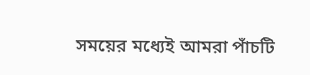সময়ের মধ্যেই আমরা পাঁচটি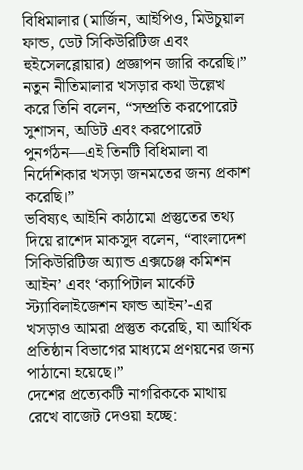বিধিমালার (মার্জিন, আইপিও, মিউচুয়াল ফান্ড, ডেট সিকিউরিটিজ এবং হুইসেলব্লোয়ার) প্রজ্ঞাপন জারি করেছি।”
নতুন নীতিমালার খসড়ার কথা উল্লেখ করে তিনি বলেন, “সম্প্রতি করপোরেট সুশাসন, অডিট এবং করপোরেট পুনর্গঠন—এই তিনটি বিধিমালা বা নির্দেশিকার খসড়া জনমতের জন্য প্রকাশ করেছি।”
ভবিষ্যৎ আইনি কাঠামো প্রস্তুতের তথ্য দিয়ে রাশেদ মাকসুদ বলেন, “বাংলাদেশ সিকিউরিটিজ অ্যান্ড এক্সচেঞ্জ কমিশন আইন’ এবং ‘ক্যাপিটাল মার্কেট স্ট্যাবিলাইজেশন ফান্ড আইন’-এর খসড়াও আমরা প্রস্তুত করেছি, যা আর্থিক প্রতিষ্ঠান বিভাগের মাধ্যমে প্রণয়নের জন্য পাঠানো হয়েছে।”
দেশের প্রত্যেকটি নাগরিককে মাথায় রেখে বাজেট দেওয়া হচ্ছে: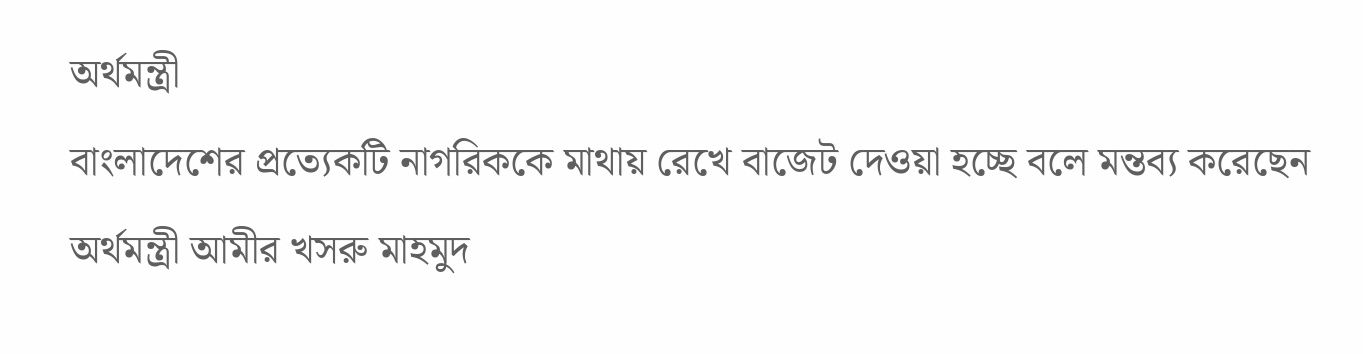অর্থমন্ত্রী
বাংলাদেশের প্রত্যেকটি নাগরিককে মাথায় রেখে বাজেট দেওয়া হচ্ছে বলে মন্তব্য করেছেন অর্থমন্ত্রী আমীর খসরু মাহমুদ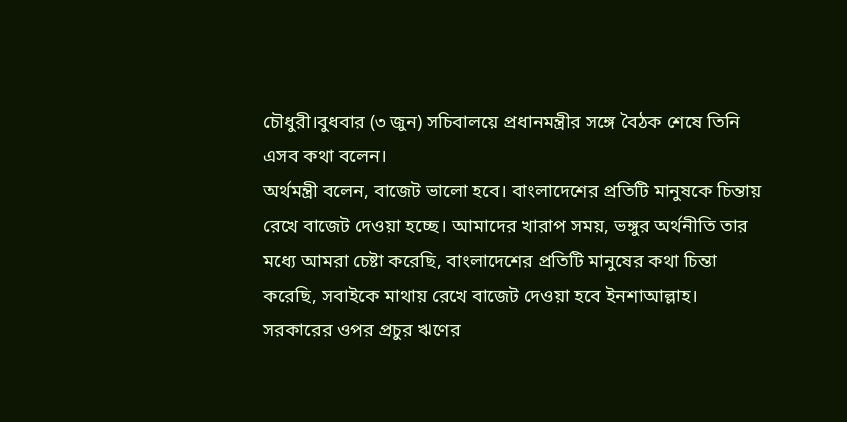চৌধুরী।বুধবার (৩ জুন) সচিবালয়ে প্রধানমন্ত্রীর সঙ্গে বৈঠক শেষে তিনি এসব কথা বলেন।
অর্থমন্ত্রী বলেন, বাজেট ভালো হবে। বাংলাদেশের প্রতিটি মানুষকে চিন্তায় রেখে বাজেট দেওয়া হচ্ছে। আমাদের খারাপ সময়, ভঙ্গুর অর্থনীতি তার মধ্যে আমরা চেষ্টা করেছি, বাংলাদেশের প্রতিটি মানুষের কথা চিন্তা করেছি, সবাইকে মাথায় রেখে বাজেট দেওয়া হবে ইনশাআল্লাহ।
সরকারের ওপর প্রচুর ঋণের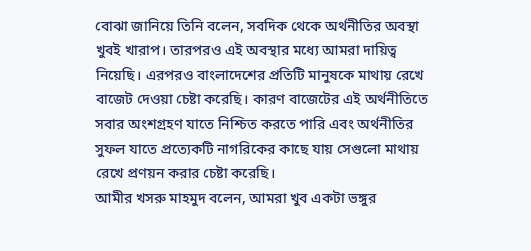বোঝা জানিয়ে তিনি বলেন, সবদিক থেকে অর্থনীতির অবস্থা খুবই খারাপ। তারপরও এই অবস্থার মধ্যে আমরা দায়িত্ব নিয়েছি। এরপরও বাংলাদেশের প্রতিটি মানুষকে মাথায় রেখে বাজেট দেওয়া চেষ্টা করেছি। কারণ বাজেটের এই অর্থনীতিতে সবার অংশগ্রহণ যাতে নিশ্চিত করতে পারি এবং অর্থনীতির সুফল যাতে প্রত্যেকটি নাগরিকের কাছে যায় সেগুলো মাথায় রেখে প্রণয়ন করার চেষ্টা করেছি।
আমীর খসরু মাহমুদ বলেন, আমরা খুব একটা ভঙ্গুর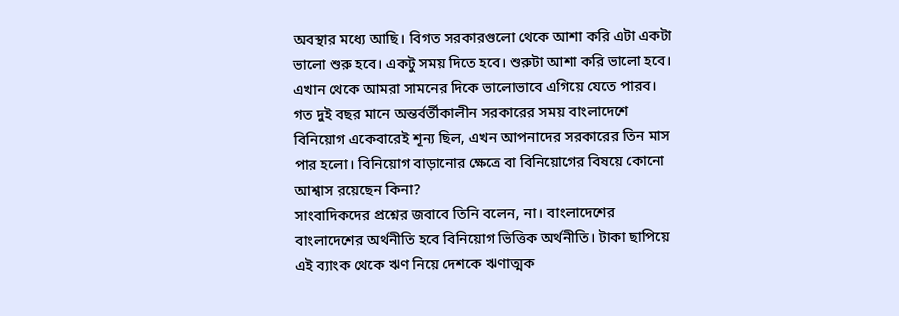অবস্থার মধ্যে আছি। বিগত সরকারগুলো থেকে আশা করি এটা একটা ভালো শুরু হবে। একটু সময় দিতে হবে। শুরুটা আশা করি ভালো হবে। এখান থেকে আমরা সামনের দিকে ভালোভাবে এগিয়ে যেতে পারব।
গত দুই বছর মানে অন্তর্বর্তীকালীন সরকারের সময় বাংলাদেশে বিনিয়োগ একেবারেই শূন্য ছিল, এখন আপনাদের সরকারের তিন মাস পার হলো। বিনিয়োগ বাড়ানোর ক্ষেত্রে বা বিনিয়োগের বিষয়ে কোনো আশ্বাস রয়েছেন কিনা?
সাংবাদিকদের প্রশ্নের জবাবে তিনি বলেন, না। বাংলাদেশের বাংলাদেশের অর্থনীতি হবে বিনিয়োগ ভিত্তিক অর্থনীতি। টাকা ছাপিয়ে এই ব্যাংক থেকে ঋণ নিয়ে দেশকে ঋণাত্মক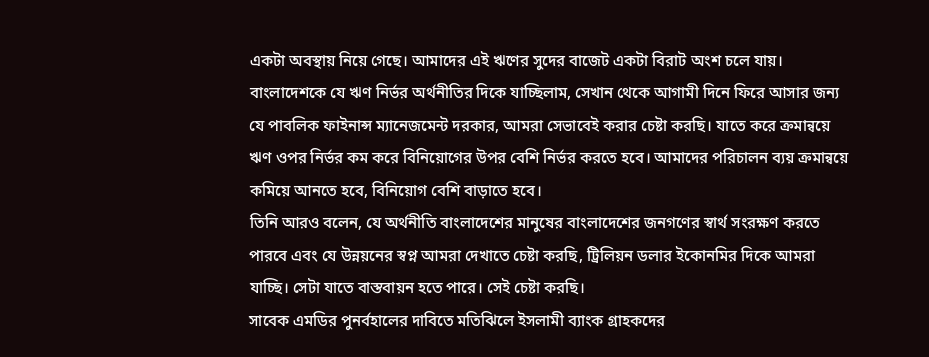একটা অবস্থায় নিয়ে গেছে। আমাদের এই ঋণের সুদের বাজেট একটা বিরাট অংশ চলে যায়। বাংলাদেশকে যে ঋণ নির্ভর অর্থনীতির দিকে যাচ্ছিলাম, সেখান থেকে আগামী দিনে ফিরে আসার জন্য যে পাবলিক ফাইনান্স ম্যানেজমেন্ট দরকার, আমরা সেভাবেই করার চেষ্টা করছি। যাতে করে ক্রমান্বয়ে ঋণ ওপর নির্ভর কম করে বিনিয়োগের উপর বেশি নির্ভর করতে হবে। আমাদের পরিচালন ব্যয় ক্রমান্বয়ে কমিয়ে আনতে হবে, বিনিয়োগ বেশি বাড়াতে হবে।
তিনি আরও বলেন, যে অর্থনীতি বাংলাদেশের মানুষের বাংলাদেশের জনগণের স্বার্থ সংরক্ষণ করতে পারবে এবং যে উন্নয়নের স্বপ্ন আমরা দেখাতে চেষ্টা করছি, ট্রিলিয়ন ডলার ইকোনমির দিকে আমরা যাচ্ছি। সেটা যাতে বাস্তবায়ন হতে পারে। সেই চেষ্টা করছি।
সাবেক এমডির পুনর্বহালের দাবিতে মতিঝিলে ইসলামী ব্যাংক গ্রাহকদের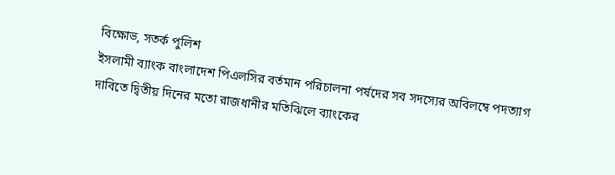বিক্ষোভ, সতর্ক পুলিশ
ইসলামী ব্যাংক বাংলাদেশ পিএলসির বর্তমান পরিচালনা পর্ষদের সব সদস্যের অবিলম্বে পদত্যাগ দাবিতে দ্বিতীয় দিনের মতো রাজধানীর মতিঝিলে ব্যাংকের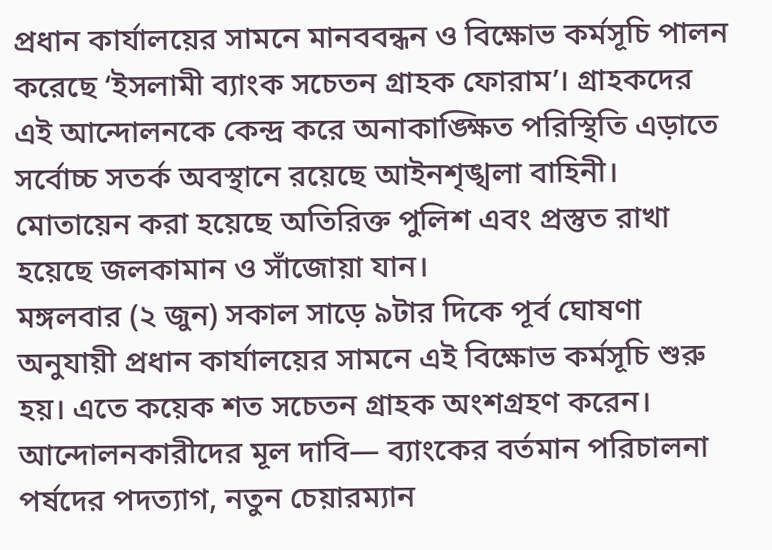প্রধান কার্যালয়ের সামনে মানববন্ধন ও বিক্ষোভ কর্মসূচি পালন করেছে ‘ইসলামী ব্যাংক সচেতন গ্রাহক ফোরাম’। গ্রাহকদের এই আন্দোলনকে কেন্দ্র করে অনাকাঙ্ক্ষিত পরিস্থিতি এড়াতে সর্বোচ্চ সতর্ক অবস্থানে রয়েছে আইনশৃঙ্খলা বাহিনী। মোতায়েন করা হয়েছে অতিরিক্ত পুলিশ এবং প্রস্তুত রাখা হয়েছে জলকামান ও সাঁজোয়া যান।
মঙ্গলবার (২ জুন) সকাল সাড়ে ৯টার দিকে পূর্ব ঘোষণা অনুযায়ী প্রধান কার্যালয়ের সামনে এই বিক্ষোভ কর্মসূচি শুরু হয়। এতে কয়েক শত সচেতন গ্রাহক অংশগ্রহণ করেন। আন্দোলনকারীদের মূল দাবি— ব্যাংকের বর্তমান পরিচালনা পর্ষদের পদত্যাগ, নতুন চেয়ারম্যান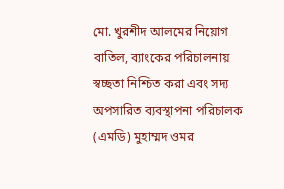মো. খুরশীদ আলমের নিয়োগ বাতিল, ব্যাংকের পরিচালনায় স্বচ্ছতা নিশ্চিত করা এবং সদ্য অপসারিত ব্যবস্থাপনা পরিচালক (এমডি) মুহাম্মদ ওমর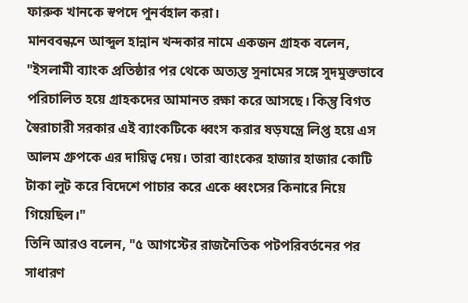ফারুক খানকে স্বপদে পুনর্বহাল করা।
মানববন্ধনে আব্দুল হান্নান খন্দকার নামে একজন গ্রাহক বলেন, "ইসলামী ব্যাংক প্রতিষ্ঠার পর থেকে অত্যন্ত সুনামের সঙ্গে সুদমুক্তভাবে পরিচালিত হয়ে গ্রাহকদের আমানত রক্ষা করে আসছে। কিন্তু বিগত স্বৈরাচারী সরকার এই ব্যাংকটিকে ধ্বংস করার ষড়যন্ত্রে লিপ্ত হয়ে এস আলম গ্রুপকে এর দায়িত্ব দেয়। তারা ব্যাংকের হাজার হাজার কোটি টাকা লুট করে বিদেশে পাচার করে একে ধ্বংসের কিনারে নিয়ে গিয়েছিল।"
তিনি আরও বলেন, "৫ আগস্টের রাজনৈতিক পটপরিবর্তনের পর সাধারণ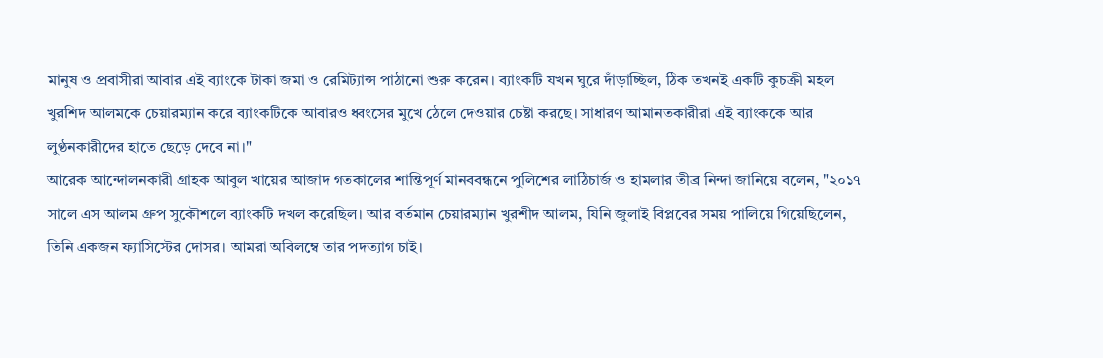মানুষ ও প্রবাসীরা আবার এই ব্যাংকে টাকা জমা ও রেমিট্যান্স পাঠানো শুরু করেন। ব্যাংকটি যখন ঘুরে দাঁড়াচ্ছিল, ঠিক তখনই একটি কুচক্রী মহল খুরশিদ আলমকে চেয়ারম্যান করে ব্যাংকটিকে আবারও ধ্বংসের মুখে ঠেলে দেওয়ার চেষ্টা করছে। সাধারণ আমানতকারীরা এই ব্যাংককে আর লুণ্ঠনকারীদের হাতে ছেড়ে দেবে না।"
আরেক আন্দোলনকারী গ্রাহক আবুল খায়ের আজাদ গতকালের শান্তিপূর্ণ মানববন্ধনে পুলিশের লাঠিচার্জ ও হামলার তীব্র নিন্দা জানিয়ে বলেন, "২০১৭ সালে এস আলম গ্রুপ সুকৌশলে ব্যাংকটি দখল করেছিল। আর বর্তমান চেয়ারম্যান খুরশীদ আলম, যিনি জুলাই বিপ্লবের সময় পালিয়ে গিয়েছিলেন, তিনি একজন ফ্যাসিস্টের দোসর। আমরা অবিলম্বে তার পদত্যাগ চাই।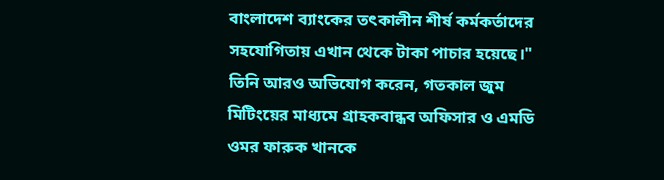বাংলাদেশ ব্যাংকের তৎকালীন শীর্ষ কর্মকর্তাদের সহযোগিতায় এখান থেকে টাকা পাচার হয়েছে।"
তিনি আরও অভিযোগ করেন, গতকাল জুম মিটিংয়ের মাধ্যমে গ্রাহকবান্ধব অফিসার ও এমডি ওমর ফারুক খানকে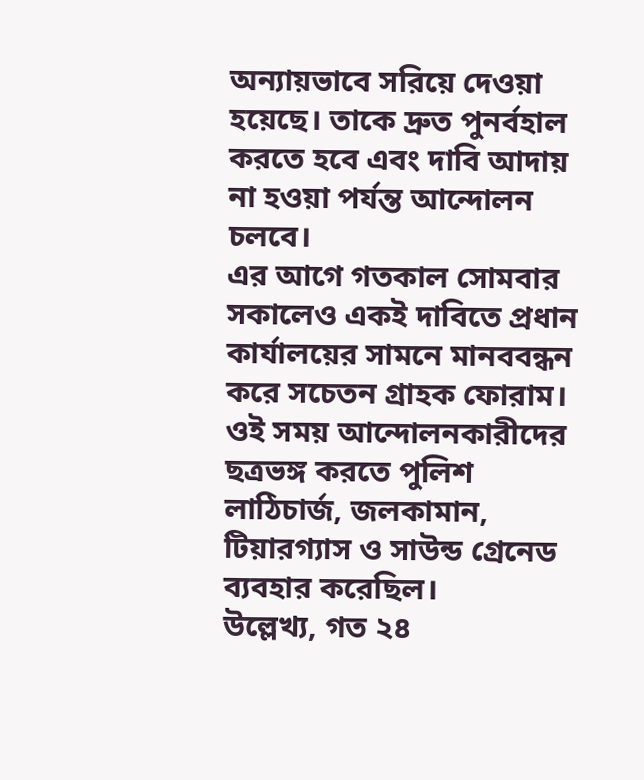অন্যায়ভাবে সরিয়ে দেওয়া হয়েছে। তাকে দ্রুত পুনর্বহাল করতে হবে এবং দাবি আদায় না হওয়া পর্যন্ত আন্দোলন চলবে।
এর আগে গতকাল সোমবার সকালেও একই দাবিতে প্রধান কার্যালয়ের সামনে মানববন্ধন করে সচেতন গ্রাহক ফোরাম। ওই সময় আন্দোলনকারীদের ছত্রভঙ্গ করতে পুলিশ লাঠিচার্জ, জলকামান, টিয়ারগ্যাস ও সাউন্ড গ্রেনেড ব্যবহার করেছিল।
উল্লেখ্য, গত ২৪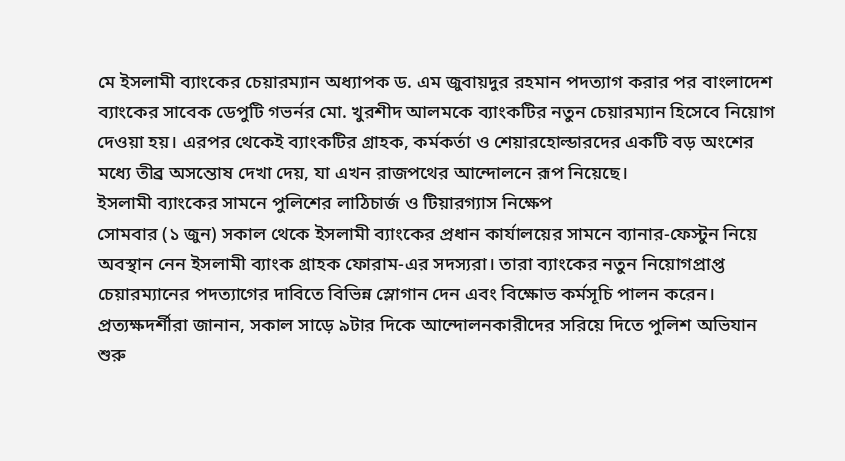মে ইসলামী ব্যাংকের চেয়ারম্যান অধ্যাপক ড. এম জুবায়দুর রহমান পদত্যাগ করার পর বাংলাদেশ ব্যাংকের সাবেক ডেপুটি গভর্নর মো. খুরশীদ আলমকে ব্যাংকটির নতুন চেয়ারম্যান হিসেবে নিয়োগ দেওয়া হয়। এরপর থেকেই ব্যাংকটির গ্রাহক, কর্মকর্তা ও শেয়ারহোল্ডারদের একটি বড় অংশের মধ্যে তীব্র অসন্তোষ দেখা দেয়, যা এখন রাজপথের আন্দোলনে রূপ নিয়েছে।
ইসলামী ব্যাংকের সামনে পুলিশের লাঠিচার্জ ও টিয়ারগ্যাস নিক্ষেপ
সোমবার (১ জুন) সকাল থেকে ইসলামী ব্যাংকের প্রধান কার্যালয়ের সামনে ব্যানার-ফেস্টুন নিয়ে অবস্থান নেন ইসলামী ব্যাংক গ্রাহক ফোরাম-এর সদস্যরা। তারা ব্যাংকের নতুন নিয়োগপ্রাপ্ত চেয়ারম্যানের পদত্যাগের দাবিতে বিভিন্ন স্লোগান দেন এবং বিক্ষোভ কর্মসূচি পালন করেন।
প্রত্যক্ষদর্শীরা জানান, সকাল সাড়ে ৯টার দিকে আন্দোলনকারীদের সরিয়ে দিতে পুলিশ অভিযান শুরু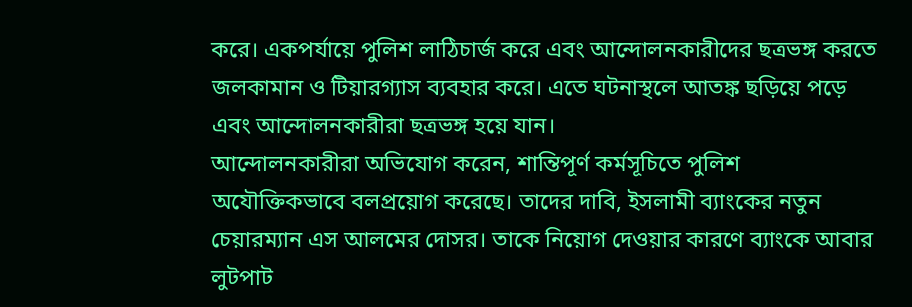করে। একপর্যায়ে পুলিশ লাঠিচার্জ করে এবং আন্দোলনকারীদের ছত্রভঙ্গ করতে জলকামান ও টিয়ারগ্যাস ব্যবহার করে। এতে ঘটনাস্থলে আতঙ্ক ছড়িয়ে পড়ে এবং আন্দোলনকারীরা ছত্রভঙ্গ হয়ে যান।
আন্দোলনকারীরা অভিযোগ করেন, শান্তিপূর্ণ কর্মসূচিতে পুলিশ অযৌক্তিকভাবে বলপ্রয়োগ করেছে। তাদের দাবি, ইসলামী ব্যাংকের নতুন চেয়ারম্যান এস আলমের দোসর। তাকে নিয়োগ দেওয়ার কারণে ব্যাংকে আবার লুটপাট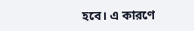হবে। এ কারণে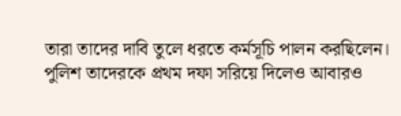তারা তাদের দাবি তুলে ধরতে কর্মসূচি পালন করছিলেন।
পুলিশ তাদেরকে প্রথম দফা সরিয়ে দিলেও আবারও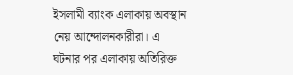ইসলামী ব্যাংক এলাকায় অবস্থান নেয় আন্দোলনকারীরা। এ ঘটনার পর এলাকায় অতিরিক্ত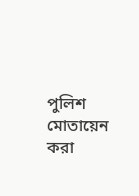পুলিশ মোতায়েন করা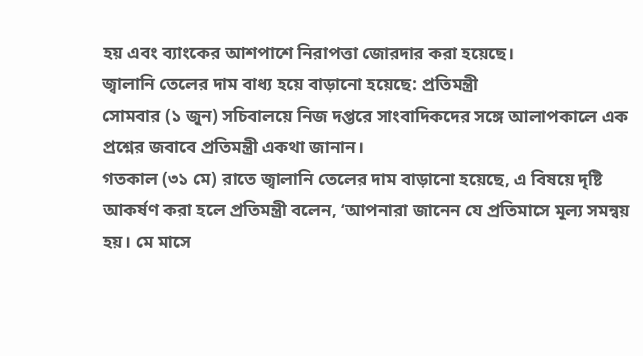হয় এবং ব্যাংকের আশপাশে নিরাপত্তা জোরদার করা হয়েছে।
জ্বালানি তেলের দাম বাধ্য হয়ে বাড়ানো হয়েছে: প্রতিমন্ত্রী
সোমবার (১ জুন) সচিবালয়ে নিজ দপ্তরে সাংবাদিকদের সঙ্গে আলাপকালে এক প্রশ্নের জবাবে প্রতিমন্ত্রী একথা জানান।
গতকাল (৩১ মে) রাতে জ্বালানি তেলের দাম বাড়ানো হয়েছে, এ বিষয়ে দৃষ্টি আকর্ষণ করা হলে প্রতিমন্ত্রী বলেন, ‘আপনারা জানেন যে প্রতিমাসে মূল্য সমন্বয় হয়। মে মাসে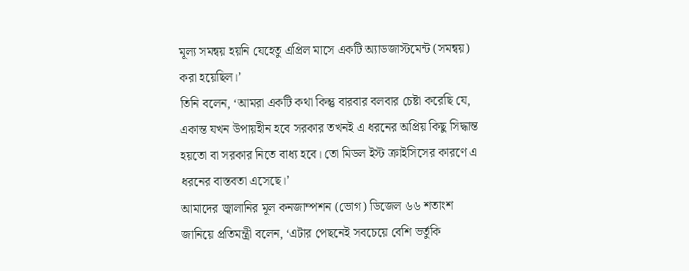মূল্য সমন্বয় হয়নি যেহেতু এপ্রিল মাসে একটি অ্যাডজাস্টমেন্ট (সমন্বয়) করা হয়েছিল।’
তিনি বলেন, ‘আমরা একটি কথা কিন্তু বারবার বলবার চেষ্টা করেছি যে, একান্ত যখন উপায়হীন হবে সরকার তখনই এ ধরনের অপ্রিয় কিছু সিদ্ধান্ত হয়তো বা সরকার নিতে বাধ্য হবে। তো মিডল ইস্ট ক্রাইসিসের কারণে এ ধরনের বাস্তবতা এসেছে।’
আমাদের জ্বালানির মূল কনজাম্পশন (ভোগ) ডিজেল ৬৬ শতাংশ জানিয়ে প্রতিমন্ত্রী বলেন, ‘এটার পেছনেই সবচেয়ে বেশি ভর্তুকি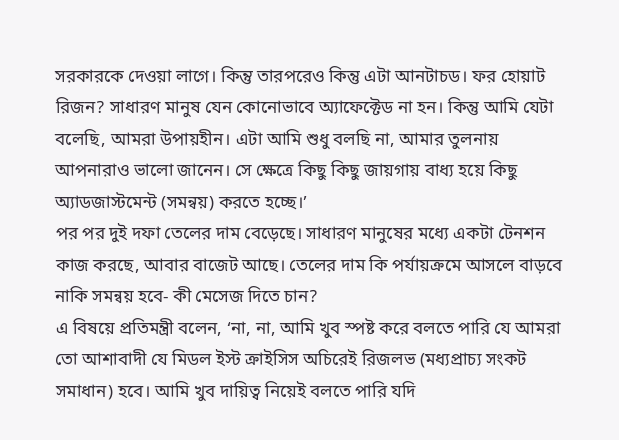সরকারকে দেওয়া লাগে। কিন্তু তারপরেও কিন্তু এটা আনটাচড। ফর হোয়াট রিজন? সাধারণ মানুষ যেন কোনোভাবে অ্যাফেক্টেড না হন। কিন্তু আমি যেটা বলেছি, আমরা উপায়হীন। এটা আমি শুধু বলছি না, আমার তুলনায় আপনারাও ভালো জানেন। সে ক্ষেত্রে কিছু কিছু জায়গায় বাধ্য হয়ে কিছু অ্যাডজাস্টমেন্ট (সমন্বয়) করতে হচ্ছে।’
পর পর দুই দফা তেলের দাম বেড়েছে। সাধারণ মানুষের মধ্যে একটা টেনশন কাজ করছে, আবার বাজেট আছে। তেলের দাম কি পর্যায়ক্রমে আসলে বাড়বে নাকি সমন্বয় হবে- কী মেসেজ দিতে চান?
এ বিষয়ে প্রতিমন্ত্রী বলেন, ‘না, না, আমি খুব স্পষ্ট করে বলতে পারি যে আমরা তো আশাবাদী যে মিডল ইস্ট ক্রাইসিস অচিরেই রিজলভ (মধ্যপ্রাচ্য সংকট সমাধান) হবে। আমি খুব দায়িত্ব নিয়েই বলতে পারি যদি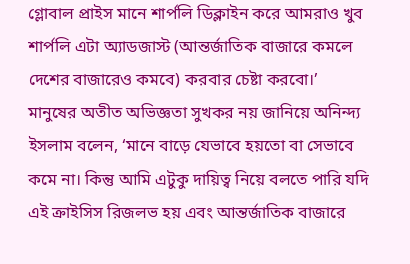গ্লোবাল প্রাইস মানে শার্পলি ডিক্লাইন করে আমরাও খুব শার্পলি এটা অ্যাডজাস্ট (আন্তর্জাতিক বাজারে কমলে দেশের বাজারেও কমবে) করবার চেষ্টা করবো।’
মানুষের অতীত অভিজ্ঞতা সুখকর নয় জানিয়ে অনিন্দ্য ইসলাম বলেন, ‘মানে বাড়ে যেভাবে হয়তো বা সেভাবে কমে না। কিন্তু আমি এটুকু দায়িত্ব নিয়ে বলতে পারি যদি এই ক্রাইসিস রিজলভ হয় এবং আন্তর্জাতিক বাজারে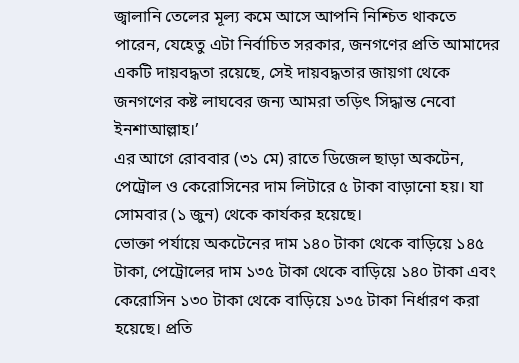জ্বালানি তেলের মূল্য কমে আসে আপনি নিশ্চিত থাকতে পারেন, যেহেতু এটা নির্বাচিত সরকার, জনগণের প্রতি আমাদের একটি দায়বদ্ধতা রয়েছে, সেই দায়বদ্ধতার জায়গা থেকে জনগণের কষ্ট লাঘবের জন্য আমরা তড়িৎ সিদ্ধান্ত নেবো ইনশাআল্লাহ।’
এর আগে রোববার (৩১ মে) রাতে ডিজেল ছাড়া অকটেন, পেট্রোল ও কেরোসিনের দাম লিটারে ৫ টাকা বাড়ানো হয়। যা সোমবার (১ জুন) থেকে কার্যকর হয়েছে।
ভোক্তা পর্যায়ে অকটেনের দাম ১৪০ টাকা থেকে বাড়িয়ে ১৪৫ টাকা, পেট্রোলের দাম ১৩৫ টাকা থেকে বাড়িয়ে ১৪০ টাকা এবং কেরোসিন ১৩০ টাকা থেকে বাড়িয়ে ১৩৫ টাকা নির্ধারণ করা হয়েছে। প্রতি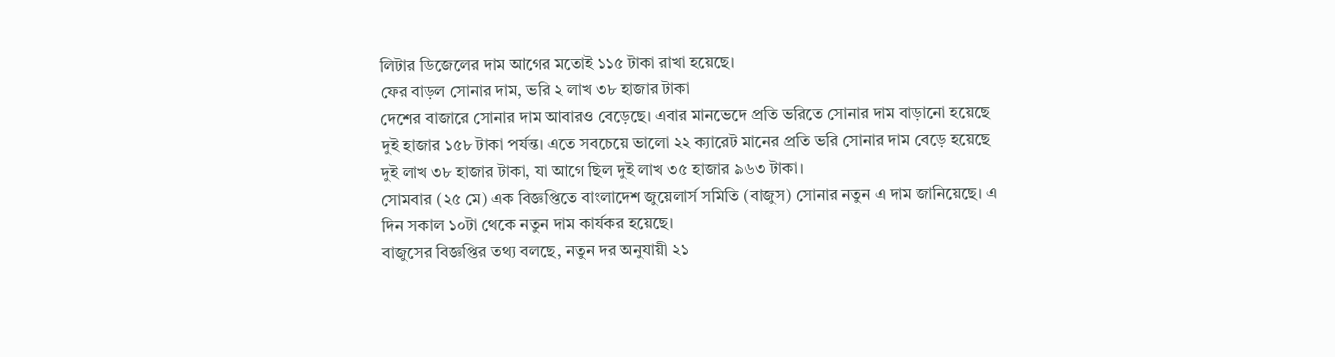লিটার ডিজেলের দাম আগের মতোই ১১৫ টাকা রাখা হয়েছে।
ফের বাড়ল সোনার দাম, ভরি ২ লাখ ৩৮ হাজার টাকা
দেশের বাজারে সোনার দাম আবারও বেড়েছে। এবার মানভেদে প্রতি ভরিতে সোনার দাম বাড়ানো হয়েছে দুই হাজার ১৫৮ টাকা পর্যন্ত। এতে সবচেয়ে ভালো ২২ ক্যারেট মানের প্রতি ভরি সোনার দাম বেড়ে হয়েছে দুই লাখ ৩৮ হাজার টাকা, যা আগে ছিল দুই লাখ ৩৫ হাজার ৯৬৩ টাকা।
সোমবার (২৫ মে) এক বিজ্ঞপ্তিতে বাংলাদেশ জুয়েলার্স সমিতি (বাজুস) সোনার নতুন এ দাম জানিয়েছে। এ দিন সকাল ১০টা থেকে নতুন দাম কার্যকর হয়েছে।
বাজুসের বিজ্ঞপ্তির তথ্য বলছে, নতুন দর অনুযায়ী ২১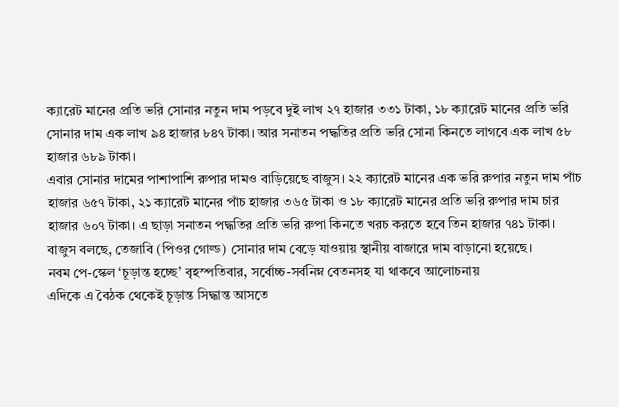ক্যারেট মানের প্রতি ভরি সোনার নতুন দাম পড়বে দুই লাখ ২৭ হাজার ৩৩১ টাকা, ১৮ ক্যারেট মানের প্রতি ভরি সোনার দাম এক লাখ ৯৪ হাজার ৮৪৭ টাকা। আর সনাতন পদ্ধতির প্রতি ভরি সোনা কিনতে লাগবে এক লাখ ৫৮ হাজার ৬৮৯ টাকা।
এবার সোনার দামের পাশাপাশি রুপার দামও বাড়িয়েছে বাজুস। ২২ ক্যারেট মানের এক ভরি রুপার নতুন দাম পাঁচ হাজার ৬৫৭ টাকা, ২১ ক্যারেট মানের পাঁচ হাজার ৩৬৫ টাকা ও ১৮ ক্যারেট মানের প্রতি ভরি রুপার দাম চার হাজার ৬০৭ টাকা। এ ছাড়া সনাতন পদ্ধতির প্রতি ভরি রুপা কিনতে খরচ করতে হবে তিন হাজার ৭৪১ টাকা।
বাজুস বলছে, তেজাবি (পিওর গোল্ড) সোনার দাম বেড়ে যাওয়ায় স্থানীয় বাজারে দাম বাড়ানো হয়েছে।
নবম পে-স্কেল ‘চূড়ান্ত হচ্ছে’ বৃহস্পতিবার, সর্বোচ্চ-সর্বনিম্ন বেতনসহ যা থাকবে আলোচনায়
এদিকে এ বৈঠক থেকেই চূড়ান্ত সিদ্ধান্ত আসতে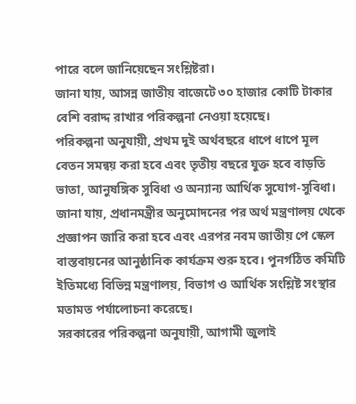পারে বলে জানিয়েছেন সংশ্লিষ্টরা।
জানা যায়, আসন্ন জাতীয় বাজেটে ৩০ হাজার কোটি টাকার বেশি বরাদ্দ রাখার পরিকল্পনা নেওয়া হয়েছে।
পরিকল্পনা অনুযায়ী, প্রথম দুই অর্থবছরে ধাপে ধাপে মূল বেতন সমন্বয় করা হবে এবং তৃতীয় বছরে যুক্ত হবে বাড়তি ভাতা, আনুষঙ্গিক সুবিধা ও অন্যান্য আর্থিক সুযোগ-সুবিধা।
জানা যায়, প্রধানমন্ত্রীর অনুমোদনের পর অর্থ মন্ত্রণালয় থেকে প্রজ্ঞাপন জারি করা হবে এবং এরপর নবম জাতীয় পে স্কেল বাস্তবায়নের আনুষ্ঠানিক কার্যক্রম শুরু হবে। পুনর্গঠিত কমিটি ইতিমধ্যে বিভিন্ন মন্ত্রণালয়, বিভাগ ও আর্থিক সংশ্লিষ্ট সংস্থার মতামত পর্যালোচনা করেছে।
সরকারের পরিকল্পনা অনুযায়ী, আগামী জুলাই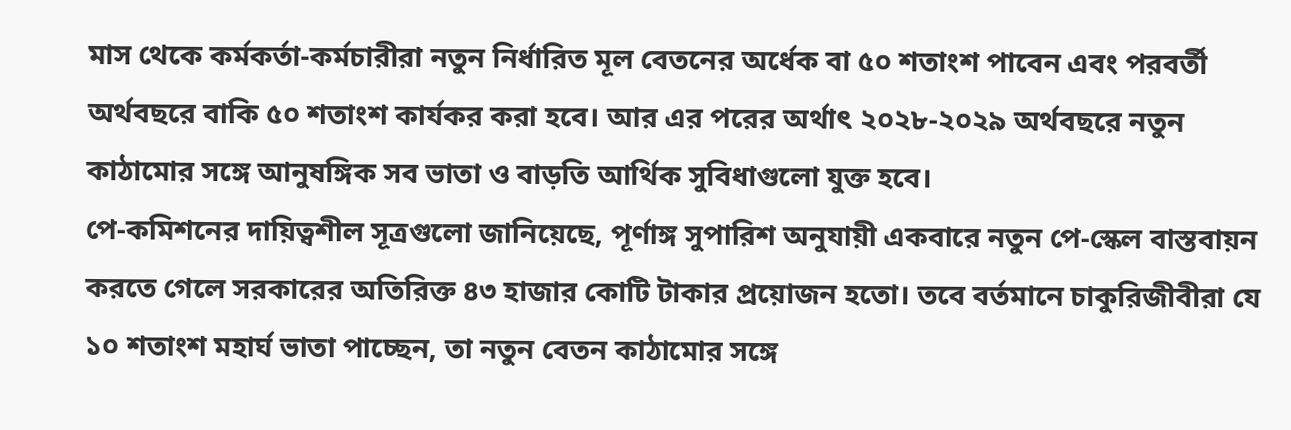মাস থেকে কর্মকর্তা-কর্মচারীরা নতুন নির্ধারিত মূল বেতনের অর্ধেক বা ৫০ শতাংশ পাবেন এবং পরবর্তী অর্থবছরে বাকি ৫০ শতাংশ কার্যকর করা হবে। আর এর পরের অর্থাৎ ২০২৮-২০২৯ অর্থবছরে নতুন কাঠামোর সঙ্গে আনুষঙ্গিক সব ভাতা ও বাড়তি আর্থিক সুবিধাগুলো যুক্ত হবে।
পে-কমিশনের দায়িত্বশীল সূত্রগুলো জানিয়েছে, পূর্ণাঙ্গ সুপারিশ অনুযায়ী একবারে নতুন পে-স্কেল বাস্তবায়ন করতে গেলে সরকারের অতিরিক্ত ৪৩ হাজার কোটি টাকার প্রয়োজন হতো। তবে বর্তমানে চাকুরিজীবীরা যে ১০ শতাংশ মহার্ঘ ভাতা পাচ্ছেন, তা নতুন বেতন কাঠামোর সঙ্গে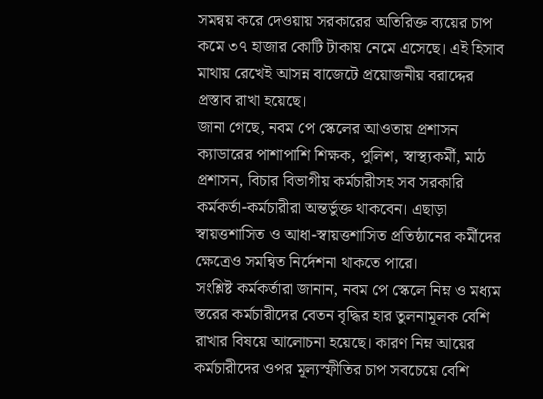সমন্বয় করে দেওয়ায় সরকারের অতিরিক্ত ব্যয়ের চাপ কমে ৩৭ হাজার কোটি টাকায় নেমে এসেছে। এই হিসাব মাথায় রেখেই আসন্ন বাজেটে প্রয়োজনীয় বরাদ্দের প্রস্তাব রাখা হয়েছে।
জানা গেছে, নবম পে স্কেলের আওতায় প্রশাসন ক্যাডারের পাশাপাশি শিক্ষক, পুলিশ, স্বাস্থ্যকর্মী, মাঠ প্রশাসন, বিচার বিভাগীয় কর্মচারীসহ সব সরকারি কর্মকর্তা-কর্মচারীরা অন্তর্ভুক্ত থাকবেন। এছাড়া স্বায়ত্তশাসিত ও আধা-স্বায়ত্তশাসিত প্রতিষ্ঠানের কর্মীদের ক্ষেত্রেও সমন্বিত নির্দেশনা থাকতে পারে।
সংশ্লিষ্ট কর্মকর্তারা জানান, নবম পে স্কেলে নিম্ন ও মধ্যম স্তরের কর্মচারীদের বেতন বৃদ্ধির হার তুলনামূলক বেশি রাখার বিষয়ে আলোচনা হয়েছে। কারণ নিম্ন আয়ের কর্মচারীদের ওপর মূল্যস্ফীতির চাপ সবচেয়ে বেশি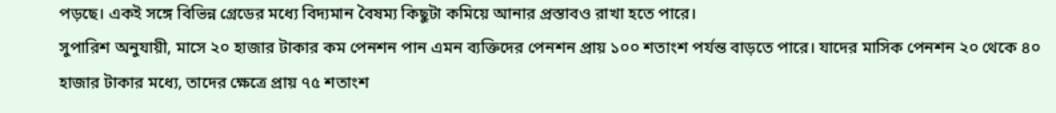পড়ছে। একই সঙ্গে বিভিন্ন গ্রেডের মধ্যে বিদ্যমান বৈষম্য কিছুটা কমিয়ে আনার প্রস্তাবও রাখা হতে পারে।
সুপারিশ অনুযায়ী, মাসে ২০ হাজার টাকার কম পেনশন পান এমন ব্যক্তিদের পেনশন প্রায় ১০০ শতাংশ পর্যন্ত বাড়তে পারে। যাদের মাসিক পেনশন ২০ থেকে ৪০ হাজার টাকার মধ্যে, তাদের ক্ষেত্রে প্রায় ৭৫ শতাংশ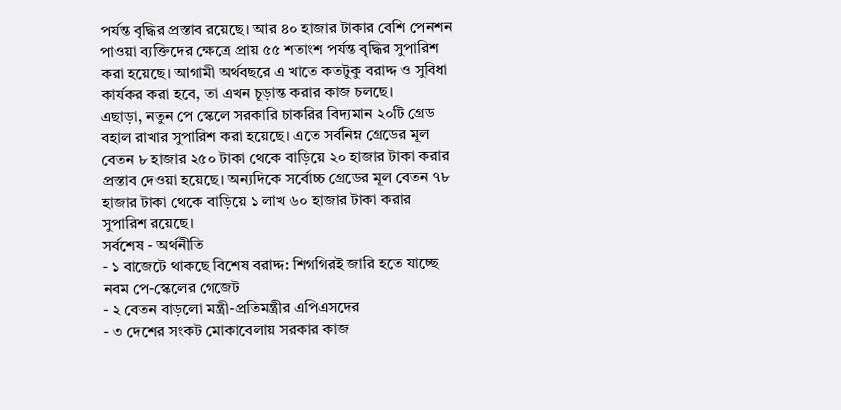পর্যন্ত বৃদ্ধির প্রস্তাব রয়েছে। আর ৪০ হাজার টাকার বেশি পেনশন পাওয়া ব্যক্তিদের ক্ষেত্রে প্রায় ৫৫ শতাংশ পর্যন্ত বৃদ্ধির সুপারিশ করা হয়েছে। আগামী অর্থবছরে এ খাতে কতটুকু বরাদ্দ ও সুবিধা কার্যকর করা হবে, তা এখন চূড়ান্ত করার কাজ চলছে।
এছাড়া, নতুন পে স্কেলে সরকারি চাকরির বিদ্যমান ২০টি গ্রেড বহাল রাখার সুপারিশ করা হয়েছে। এতে সর্বনিম্ন গ্রেডের মূল বেতন ৮ হাজার ২৫০ টাকা থেকে বাড়িয়ে ২০ হাজার টাকা করার প্রস্তাব দেওয়া হয়েছে। অন্যদিকে সর্বোচ্চ গ্রেডের মূল বেতন ৭৮ হাজার টাকা থেকে বাড়িয়ে ১ লাখ ৬০ হাজার টাকা করার সুপারিশ রয়েছে।
সর্বশেষ - অর্থনীতি
- ১ বাজেটে থাকছে বিশেষ বরাদ্দ: শিগগিরই জারি হতে যাচ্ছে নবম পে-স্কেলের গেজেট
- ২ বেতন বাড়লো মন্ত্রী-প্রতিমন্ত্রীর এপিএসদের
- ৩ দেশের সংকট মোকাবেলায় সরকার কাজ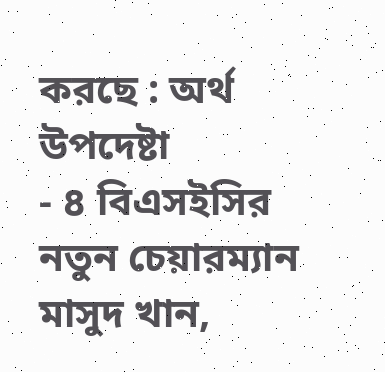করছে : অর্থ উপদেষ্টা
- ৪ বিএসইসির নতুন চেয়ারম্যান মাসুদ খান,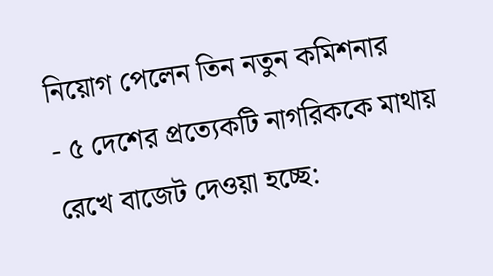নিয়োগ পেলেন তিন নতুন কমিশনার
- ৫ দেশের প্রত্যেকটি নাগরিককে মাথায় রেখে বাজেট দেওয়া হচ্ছে: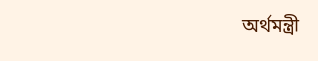অর্থমন্ত্রী